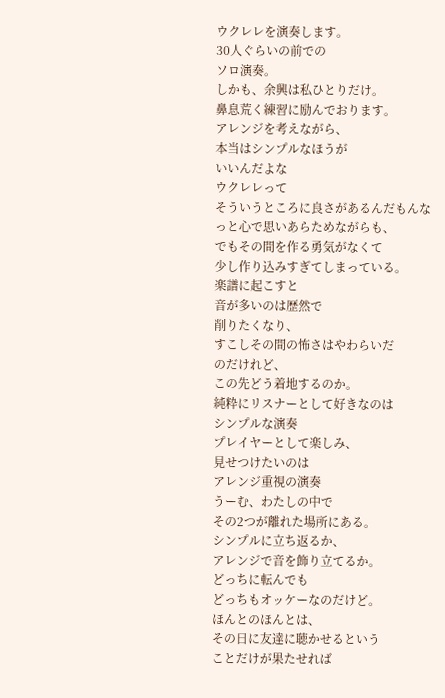ウクレレを演奏します。
30人ぐらいの前での
ソロ演奏。
しかも、余興は私ひとりだけ。
鼻息荒く練習に励んでおります。
アレンジを考えながら、
本当はシンプルなほうが
いいんだよな
ウクレレって
そういうところに良さがあるんだもんな
っと心で思いあらためながらも、
でもその間を作る勇気がなくて
少し作り込みすぎてしまっている。
楽譜に起こすと
音が多いのは歴然で
削りたくなり、
すこしその間の怖さはやわらいだ
のだけれど、
この先どう着地するのか。
純粋にリスナーとして好きなのは
シンプルな演奏
プレイヤーとして楽しみ、
見せつけたいのは
アレンジ重視の演奏
うーむ、わたしの中で
その2つが離れた場所にある。
シンプルに立ち返るか、
アレンジで音を飾り立てるか。
どっちに転んでも
どっちもオッケーなのだけど。
ほんとのほんとは、
その日に友達に聴かせるという
ことだけが果たせれば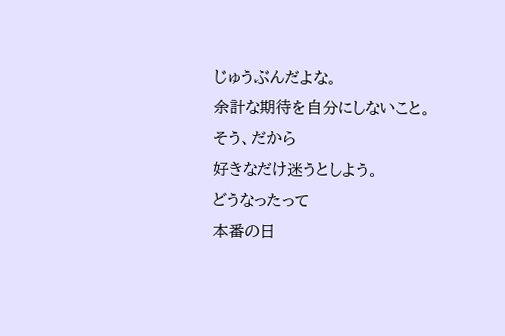じゅうぶんだよな。
余計な期待を自分にしないこと。
そう、だから
好きなだけ迷うとしよう。
どうなったって
本番の日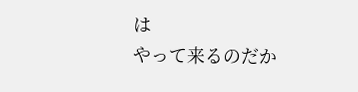は
やって来るのだか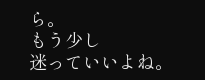ら。
もう少し
迷っていいよね。